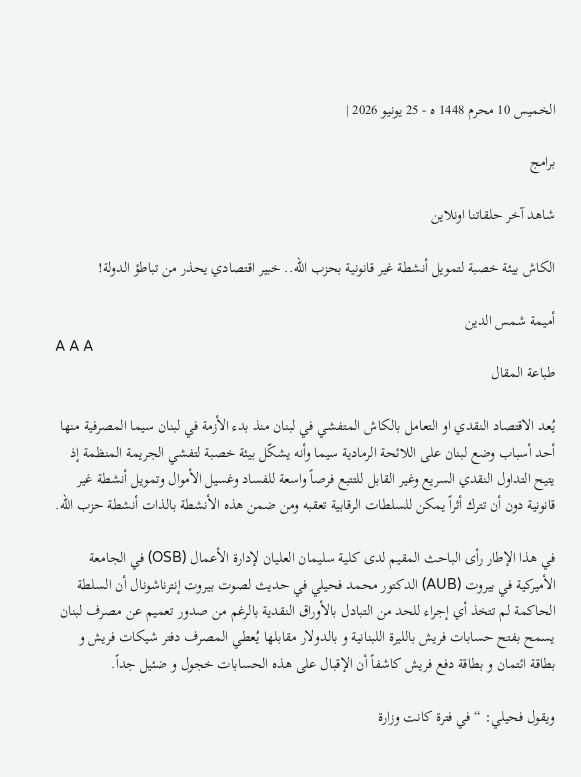الخميس 10 محرم 1448 ه - 25 يونيو 2026 |

برامج

شاهد آخر حلقاتنا اونلاين

الكاش بيئة خصبة لتمويل أنشطة غير قانونية بحزب الله.. خبير اقتصادي يحذر من تباطؤ الدولة!

أميمة شمس الدين
A A A
طباعة المقال

يُعد الاقتصاد النقدي او التعامل بالكاش المتفشي في لبنان منذ بدء الأزمة في لبنان سيما المصرفية منها أحد أسباب وضع لبنان على اللائحة الرمادية سيما وأنه يشكّل بيئة خصبة لتفشي الجريمة المنظمة إذ يتيح التداول النقدي السريع وغير القابل للتتبع فرصاً واسعة للفساد وغسيل الأموال وتمويل أنشطة غير قانونية دون أن تترك أثراً يمكن للسلطات الرقابية تعقبه ومن ضمن هذه الأنشطة بالذات أنشطة حزب الله.

في هذا الإطار رأى الباحث المقيم لدى كلية سليمان العليان لإدارة الأعمال (OSB) في الجامعة الأميركية في بيروت (AUB) الدكتور محمد فحيلي في حديث لصوت بيروت إنترناشونال أن السلطة الحاكمة لم تتخذ أي إجراء للحد من التبادل بالأوراق النقدية بالرغم من صدور تعميم عن مصرف لبنان يسمح بفتح حسابات فريش بالليرة اللبنانية و بالدولار مقابلها يُعطي المصرف دفتر شيكات فريش و بطاقة ائتمان و بطاقة دفع فريش كاشفاً أن الإقبال على هذه الحسابات خجول و ضئيل جداً.

ويقول فحيلي: “في فترة كانت وزارة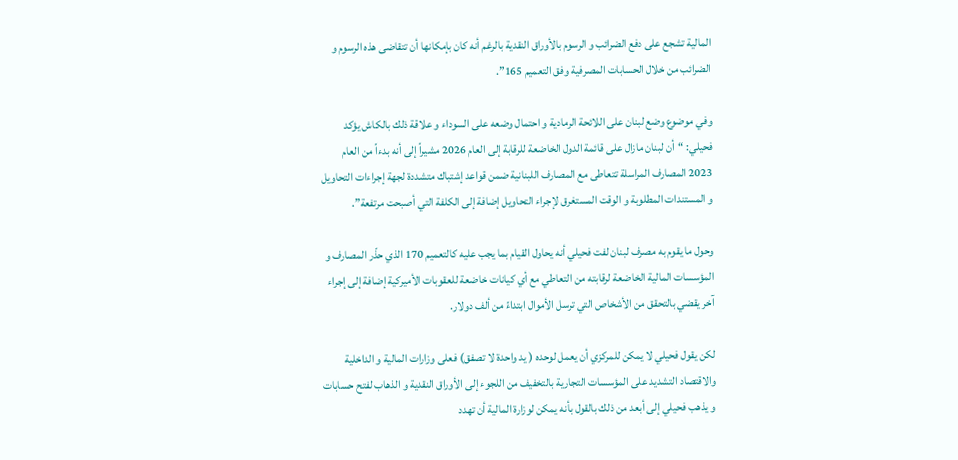المالية تشجع على دفع الضرائب و الرسوم بالأوراق النقدية بالرغم أنه كان بإمكانها أن تتقاضى هذه الرسوم و الضرائب من خلال الحسابات المصرفية وفق التعميم 165”.

وفي موضوع وضع لبنان على اللائحة الرمادية و احتمال وضعه على السوداء و علاقة ذلك بالكاش يؤكد فحيلي: “أن لبنان مازال على قائمة الدول الخاضعة للرقابة إلى العام 2026 مشيراً إلى أنه بدءاً من العام 2023 المصارف المراسلة تتعاطى مع المصارف اللبنانية ضمن قواعد إشتباك متشددة لجهة إجراءات التحاويل و المستندات المطلوبة و الوقت المستغرق لإجراء التحاويل إضافة إلى الكلفة التي أصبحت مرتفعة”.

وحول ما يقوم به مصرف لبنان لفت فحيلي أنه يحاول القيام بما يجب عليه كالتعميم 170 الذي حذّر المصارف و المؤسسات المالية الخاضعة لرقابته من التعاطي مع أي كيانات خاضعة للعقوبات الأميركية إضافة إلى إجراء آخر يقضي بالتحقق من الأشخاص التي ترسل الأموال ابتداءً من ألف دولار.

لكن يقول فحيلي لا يمكن للمركزي أن يعمل لوحده ( يد واحدة لا تصفق) فعلى وزارات المالية و الداخلية والاقتصاد التشديد على المؤسسات التجارية بالتخفيف من اللجوء إلى الأوراق النقدية و الذهاب لفتح حسابات و يذهب فحيلي إلى أبعد من ذلك بالقول بأنه يمكن لوزارة المالية أن تهدد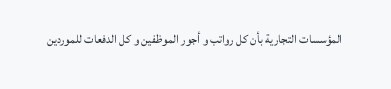المؤسسات التجارية بأن كل رواتب و أجور الموظفين و كل الدفعات للموردين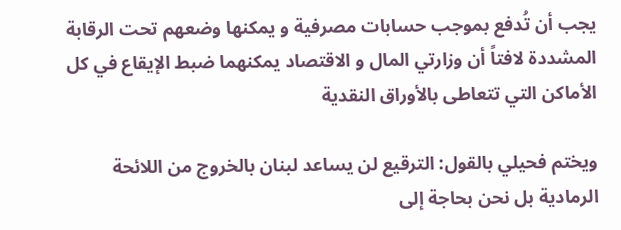يجب أن تُدفع بموجب حسابات مصرفية و يمكنها وضعهم تحت الرقابة المشددة لافتاً أن وزارتي المال و الاقتصاد يمكنهما ضبط الإيقاع في كل الأماكن التي تتعاطى بالأوراق النقدية

ويختم فحيلي بالقول: الترقيع لن يساعد لبنان بالخروج من اللائحة الرمادية بل نحن بحاجة إلى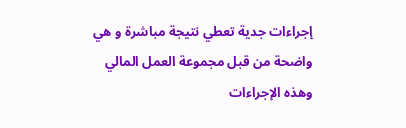إجراءات جدية تعطي نتيجة مباشرة و هي واضحة من قبل مجموعة العمل المالي وهذه الإجراءات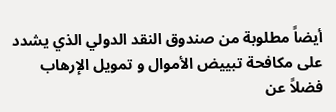أيضاً مطلوبة من صندوق النقد الدولي الذي يشدد على مكافحة تبييض الأموال و تمويل الإرهاب فضلاً عن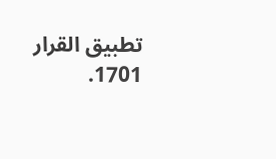تطبيق القرار 1701.